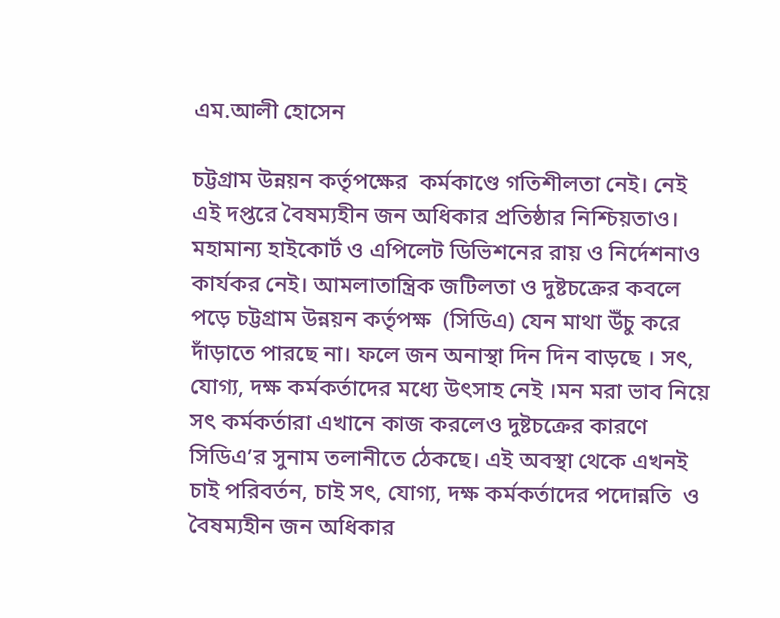এম.আলী হোসেন

চট্টগ্রাম উন্নয়ন কর্তৃপক্ষের  কর্মকাণ্ডে গতিশীলতা নেই। নেই এই দপ্তরে বৈষম্যহীন জন অধিকার প্রতিষ্ঠার নিশ্চিয়তাও। মহামান্য হাইকোর্ট ও এপিলেট ডিভিশনের রায় ও নির্দেশনাও কার্যকর নেই। আমলাতান্ত্রিক জটিলতা ও দুষ্টচক্রের কবলে পড়ে চট্টগ্রাম উন্নয়ন কর্তৃপক্ষ  (সিডিএ) যেন মাথা উঁচু করে দাঁড়াতে পারছে না। ফলে জন অনাস্থা দিন দিন বাড়ছে । সৎ, যোগ্য, দক্ষ কর্মকর্তাদের মধ্যে উৎসাহ নেই ।মন মরা ভাব নিয়ে সৎ কর্মকর্তারা এখানে কাজ করলেও দুষ্টচক্রের কারণে সিডিএ’র সুনাম তলানীতে ঠেকছে। এই অবস্থা থেকে এখনই চাই পরিবর্তন, চাই সৎ, যোগ্য, দক্ষ কর্মকর্তাদের পদোন্নতি  ও বৈষম্যহীন জন অধিকার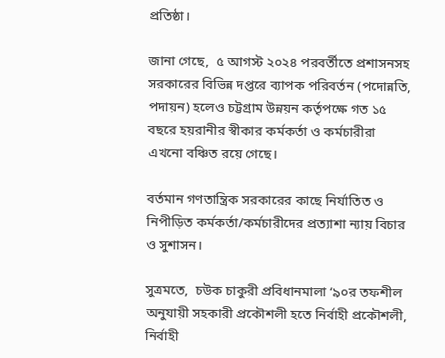প্রতিষ্ঠা।

জানা গেছে,  ৫ আগস্ট ২০২৪ পরবর্তীতে প্রশাসনসহ সরকারের বিভিন্ন দপ্তরে ব্যাপক পরিবর্তন (পদোন্নতি, পদায়ন) হলেও চট্টগ্রাম উন্নয়ন কর্তৃপক্ষে গত ১৫ বছরে হয়রানীর স্বীকার কর্মকর্তা ও কর্মচারীরা এখনো বঞ্চিত রয়ে গেছে।

বর্তমান গণতান্ত্রিক সরকারের কাছে নির্যাতিত ও নিপীড়িত কর্মকর্তা/কর্মচারীদের প্রত্যাশা ন্যায় বিচার ও সুশাসন।

সুত্রমতে,  চউক চাকুরী প্রবিধানমালা ‘৯০র তফশীল অনুযায়ী সহকারী প্রকৌশলী হতে নির্বাহী প্রকৌশলী, নির্বাহী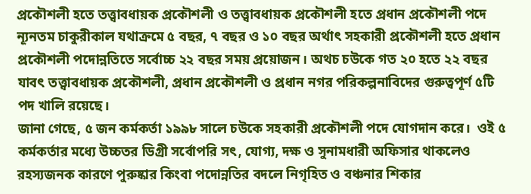প্রকৌশলী হতে তত্ত্বাবধায়ক প্রকৌশলী ও তত্ত্বাবধায়ক প্রকৌশলী হতে প্রধান প্রকৌশলী পদে ন্যূনতম চাকুরীকাল যথাক্রমে ৫ বছর, ৭ বছর ও ১০ বছর অর্থাৎ সহকারী প্রকৌশলী হতে প্রধান প্রকৌশলী পদোন্নতিতে সর্বোচ্চ ২২ বছর সময় প্রয়োজন। অথচ চউকে গত ২০ হতে ২২ বছর যাবৎ তত্ত্বাবধায়ক প্রকৌশলী, প্রধান প্রকৌশলী ও প্রধান নগর পরিকল্পনাবিদের গুরুত্বপূর্ণ ৫টি পদ খালি রয়েছে।
জানা গেছে, ৫ জন কর্মকর্তা ১৯৯৮ সালে চউকে সহকারী প্রকৌশলী পদে যোগদান করে।  ওই ৫ কর্মকর্তার মধ্যে উচ্চতর ডিগ্রী সর্বোপরি সৎ, যোগ্য, দক্ষ ও সুনামধারী অফিসার থাকলেও রহস্যজনক কারণে পুরুষ্কার কিংবা পদোন্নতির বদলে নিগৃহিত ও বঞ্চনার শিকার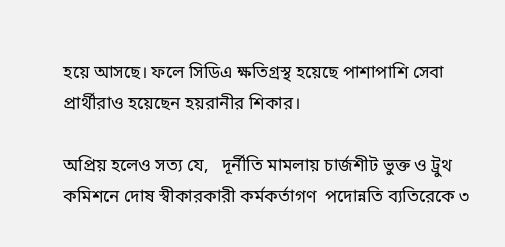হয়ে আসছে। ফলে সিডিএ ক্ষতিগ্রস্থ হয়েছে পাশাপাশি সেবা প্রার্থীরাও হয়েছেন হয়রানীর শিকার।

অপ্রিয় হলেও সত্য যে,   দূর্নীতি মামলায় চার্জশীট ভুক্ত ও ট্রুথ কমিশনে দোষ স্বীকারকারী কর্মকর্তাগণ  পদোন্নতি ব্যতিরেকে ৩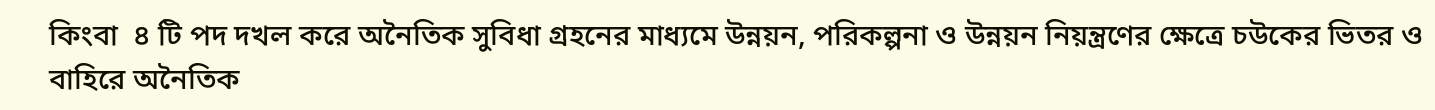কিংবা  ৪ টি পদ দখল করে অনৈতিক সুবিধা গ্রহনের মাধ্যমে উন্নয়ন, পরিকল্পনা ও উন্নয়ন নিয়ন্ত্রণের ক্ষেত্রে চউকের ভিতর ও বাহিরে অনৈতিক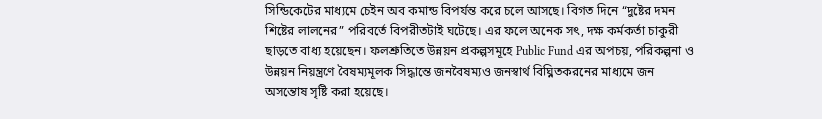সিন্ডিকেটের মাধ্যমে চেইন অব কমান্ড বিপর্যন্ত করে চলে আসছে। বিগত দিনে “দুষ্টের দমন শিষ্টের লালনের” পরিবর্তে বিপরীতটাই ঘটেছে। এর ফলে অনেক সৎ, দক্ষ কর্মকর্তা চাকুরী ছাড়তে বাধ্য হয়েছেন। ফলশ্রুতিতে উন্নয়ন প্রকল্পসমূহে Public Fund এর অপচয়, পরিকল্পনা ও উন্নয়ন নিয়ন্ত্রণে বৈষম্যমূলক সিদ্ধান্তে জনবৈষম্যও জনস্বার্থ বিঘ্নিতকরনের মাধ্যমে জন অসন্তোষ সৃষ্টি করা হয়েছে।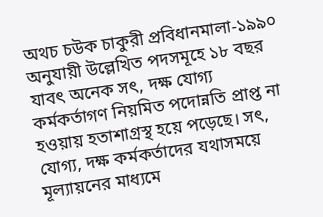অথচ চউক চাকুরী প্রবিধানমালা-১৯৯০ অনুযায়ী উল্লেখিত পদসমূহে ১৮ বছর যাবৎ অনেক সৎ, দক্ষ যোগ্য কর্মকর্তাগণ নিয়মিত পদোন্নতি প্রাপ্ত না হওয়ায় হতাশাগ্রস্থ হয়ে পড়েছে। সৎ, যোগ্য, দক্ষ কর্মকর্তাদের যথাসময়ে মূল্যায়নের মাধ্যমে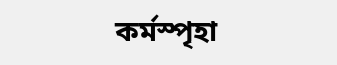কর্মস্পৃহা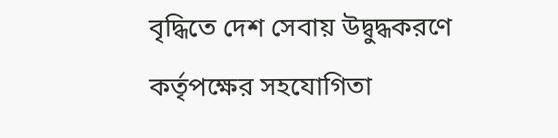বৃদ্ধিতে দেশ সেবায় উদ্বুদ্ধকরণে কর্তৃপক্ষের সহযোগিতা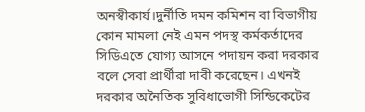অনস্বীকার্য।দুর্নীতি দমন কমিশন বা বিভাগীয় কোন মামলা নেই এমন পদস্থ কর্মকর্তাদের সিডিএতে যোগ্য আসনে পদায়ন করা দরকার বলে সেবা প্রার্থীরা দাবী করেছেন। এখনই দরকার অনৈতিক সুবিধাভোগী সিন্ডিকেটের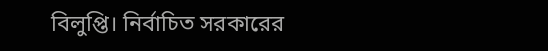বিলুপ্তি। নির্বাচিত সরকারের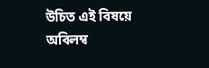উচিত এই বিষয়ে অবিলম্ব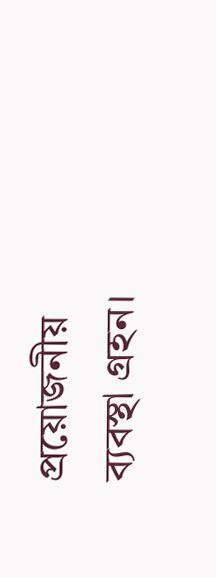প্রয়োজনীয় ব্যবস্থা গ্রহন।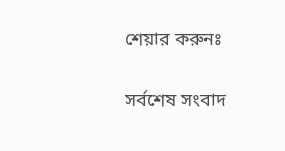শেয়ার করুনঃ

সর্বশেষ সংবাদ